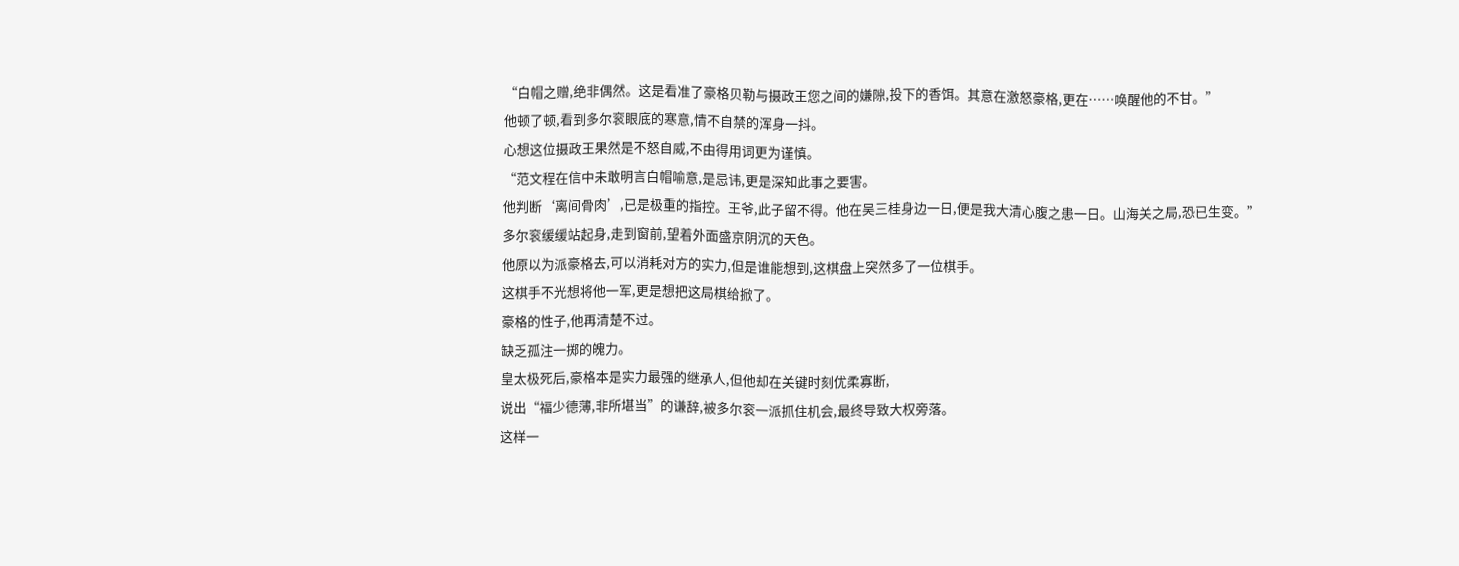“白帽之赠,绝非偶然。这是看准了豪格贝勒与摄政王您之间的嫌隙,投下的香饵。其意在激怒豪格,更在……唤醒他的不甘。”
他顿了顿,看到多尔衮眼底的寒意,情不自禁的浑身一抖。
心想这位摄政王果然是不怒自威,不由得用词更为谨慎。
“范文程在信中未敢明言白帽喻意,是忌讳,更是深知此事之要害。
他判断‘离间骨肉’,已是极重的指控。王爷,此子留不得。他在吴三桂身边一日,便是我大清心腹之患一日。山海关之局,恐已生变。”
多尔衮缓缓站起身,走到窗前,望着外面盛京阴沉的天色。
他原以为派豪格去,可以消耗对方的实力,但是谁能想到,这棋盘上突然多了一位棋手。
这棋手不光想将他一军,更是想把这局棋给掀了。
豪格的性子,他再清楚不过。
缺乏孤注一掷的魄力。
皇太极死后,豪格本是实力最强的继承人,但他却在关键时刻优柔寡断,
说出“福少德薄,非所堪当”的谦辞,被多尔衮一派抓住机会,最终导致大权旁落。
这样一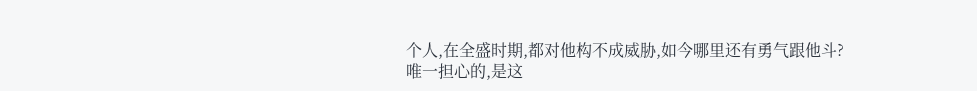个人,在全盛时期,都对他构不成威胁,如今哪里还有勇气跟他斗?
唯一担心的,是这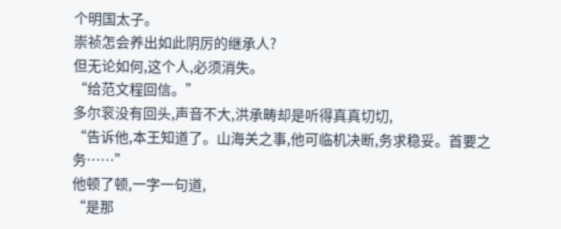个明国太子。
崇祯怎会养出如此阴厉的继承人?
但无论如何,这个人,必须消失。
“给范文程回信。”
多尔衮没有回头,声音不大,洪承畴却是听得真真切切,
“告诉他,本王知道了。山海关之事,他可临机决断,务求稳妥。首要之务……”
他顿了顿,一字一句道,
“是那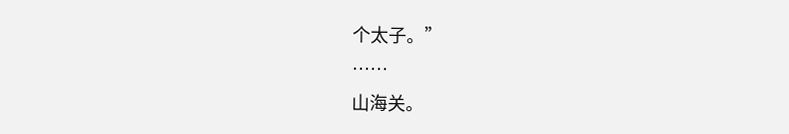个太子。”
……
山海关。